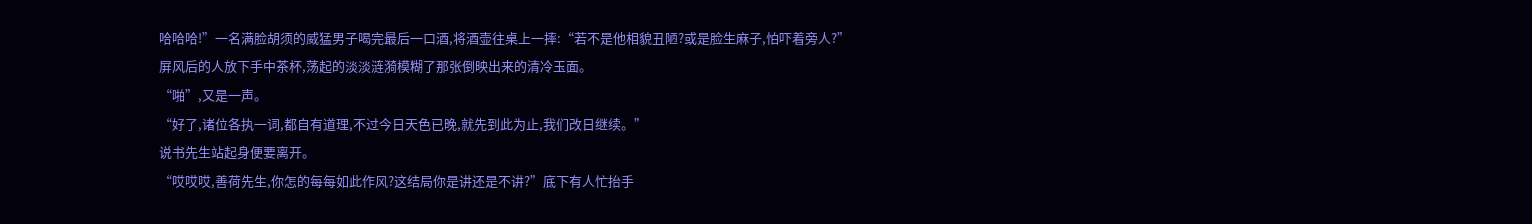哈哈哈!”一名满脸胡须的威猛男子喝完最后一口酒,将酒壶往桌上一摔:“若不是他相貌丑陋?或是脸生麻子,怕吓着旁人?”
屏风后的人放下手中茶杯,荡起的淡淡涟漪模糊了那张倒映出来的清冷玉面。
“啪”,又是一声。
“好了,诸位各执一词,都自有道理,不过今日天色已晚,就先到此为止,我们改日继续。”
说书先生站起身便要离开。
“哎哎哎,善荷先生,你怎的每每如此作风?这结局你是讲还是不讲?”底下有人忙抬手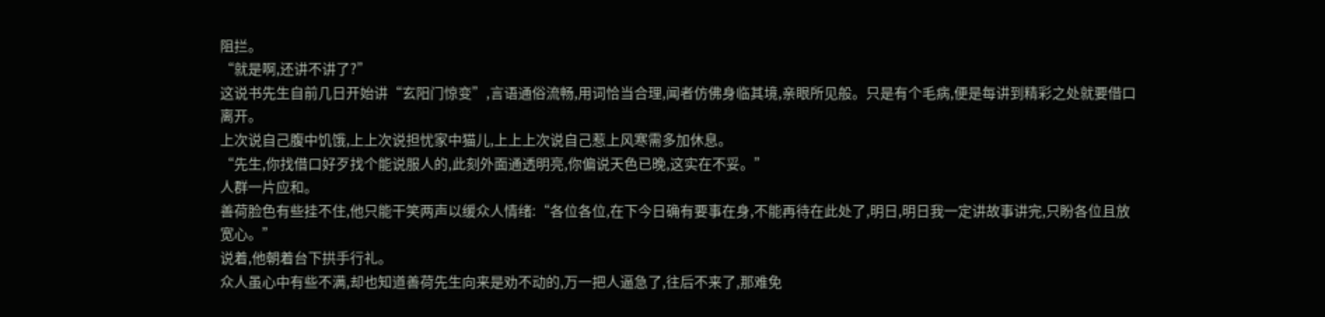阻拦。
“就是啊,还讲不讲了?”
这说书先生自前几日开始讲“玄阳门惊变”,言语通俗流畅,用词恰当合理,闻者仿佛身临其境,亲眼所见般。只是有个毛病,便是每讲到精彩之处就要借口离开。
上次说自己腹中饥饿,上上次说担忧家中猫儿,上上上次说自己惹上风寒需多加休息。
“先生,你找借口好歹找个能说服人的,此刻外面通透明亮,你偏说天色已晚,这实在不妥。”
人群一片应和。
善荷脸色有些挂不住,他只能干笑两声以缓众人情绪:“各位各位,在下今日确有要事在身,不能再待在此处了,明日,明日我一定讲故事讲完,只盼各位且放宽心。”
说着,他朝着台下拱手行礼。
众人虽心中有些不满,却也知道善荷先生向来是劝不动的,万一把人逼急了,往后不来了,那难免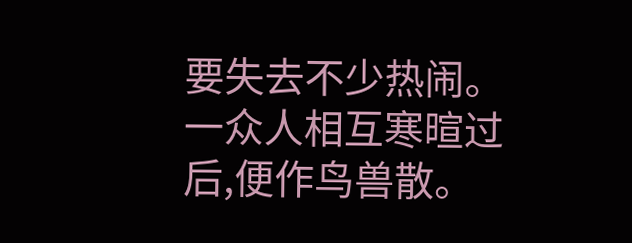要失去不少热闹。
一众人相互寒暄过后,便作鸟兽散。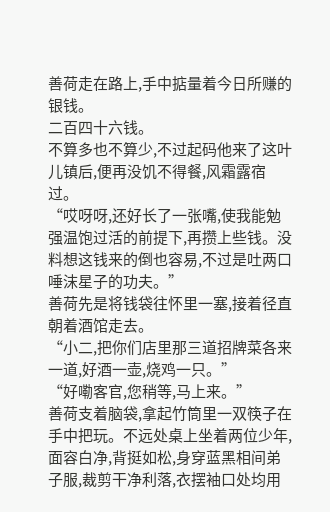善荷走在路上,手中掂量着今日所赚的银钱。
二百四十六钱。
不算多也不算少,不过起码他来了这叶儿镇后,便再没饥不得餐,风霜露宿过。
“哎呀呀,还好长了一张嘴,使我能勉强温饱过活的前提下,再攒上些钱。没料想这钱来的倒也容易,不过是吐两口唾沫星子的功夫。”
善荷先是将钱袋往怀里一塞,接着径直朝着酒馆走去。
“小二,把你们店里那三道招牌菜各来一道,好酒一壶,烧鸡一只。”
“好嘞客官,您稍等,马上来。”
善荷支着脑袋,拿起竹筒里一双筷子在手中把玩。不远处桌上坐着两位少年,面容白净,背挺如松,身穿蓝黑相间弟子服,裁剪干净利落,衣摆袖口处均用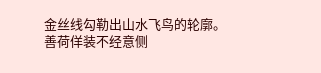金丝线勾勒出山水飞鸟的轮廓。
善荷佯装不经意侧